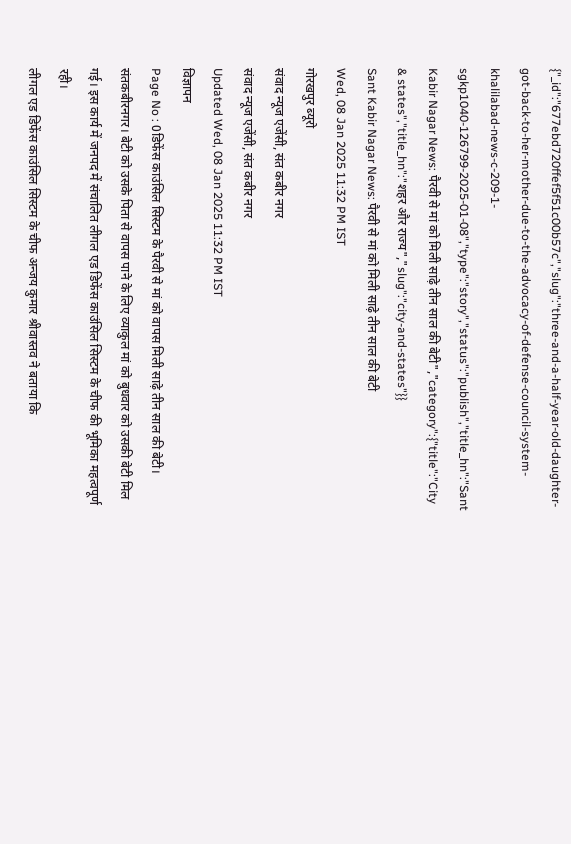{"_id":"677ebd720ffef5f51c00b57c","slug":"three-and-a-half-year-old-daughter-got-back-to-her-mother-due-to-the-advocacy-of-defense-council-system-khalilabad-news-c-209-1-sgkp1040-126799-2025-01-08","type":"story","status":"publish","title_hn":"Sant Kabir Nagar News: पैरवी से मां को मिली साढ़े तीन साल की बेटी","category":{"title":"City & states","title_hn":"शहर और राज्य","slug":"city-and-states"}}
Sant Kabir Nagar News: पैरवी से मां को मिली साढ़े तीन साल की बेटी
Wed, 08 Jan 2025 11:32 PM IST
गोरखपुर ब्यूरो
संवाद न्यूज एजेंसी, संत कबीर नगर
संवाद न्यूज एजेंसी, संत कबीर नगर
Updated Wed, 08 Jan 2025 11:32 PM IST
विज्ञापन
Page No : 0डिफेंस काउंसिल सिस्टम के पैरवी से मां को वापस मिली साढ़े तीन साल की बेटी।
संतकबीरनगर। बेटी को उसके पिता से वापस पाने के लिए व्याकुल मां को बुधवार को उसकी बेटी मिल गई। इस कार्य में जनपद में संचालित लीगल एड डिफेंस काउंसिल सिस्टम के चीफ की भूमिका महत्वपूर्ण रही।
लीगल एड डिफेंस काउंसिल सिस्टम के चीफ अन्जय कुमार श्रीवास्तव ने बताया कि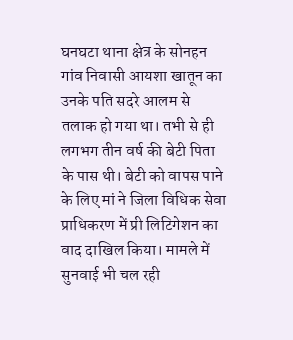घनघटा थाना क्षेत्र के सोनहन गांव निवासी आयशा खातून का उनके पति सदरे आलम से तलाक हो गया था। तभी से ही लगभग तीन वर्ष की बेटी पिता के पास थी। बेटी को वापस पाने के लिए मां ने जिला विधिक सेवा प्राधिकरण में प्री लिटिगेशन का वाद दाखिल किया। मामले में सुनवाई भी चल रही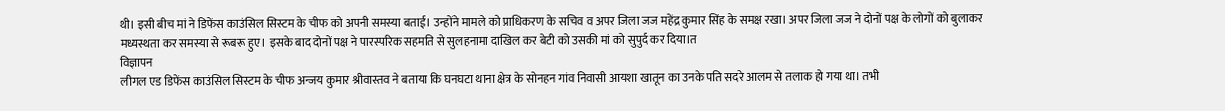थी। इसी बीच मां ने डिफेंस काउंसिल सिस्टम के चीफ को अपनी समस्या बताई। उन्होंने मामले को प्राधिकरण के सचिव व अपर जिला जज महेंद्र कुमार सिंह के समक्ष रखा। अपर जिला जज ने दोनों पक्ष के लोगों को बुलाकर मध्यस्थता कर समस्या से रूबरू हुए। इसके बाद दोनों पक्ष ने पारस्परिक सहमति से सुलहनामा दाखिल कर बेटी को उसकी मां को सुपुर्द कर दिया।त
विज्ञापन
लीगल एड डिफेंस काउंसिल सिस्टम के चीफ अन्जय कुमार श्रीवास्तव ने बताया कि घनघटा थाना क्षेत्र के सोनहन गांव निवासी आयशा खातून का उनके पति सदरे आलम से तलाक हो गया था। तभी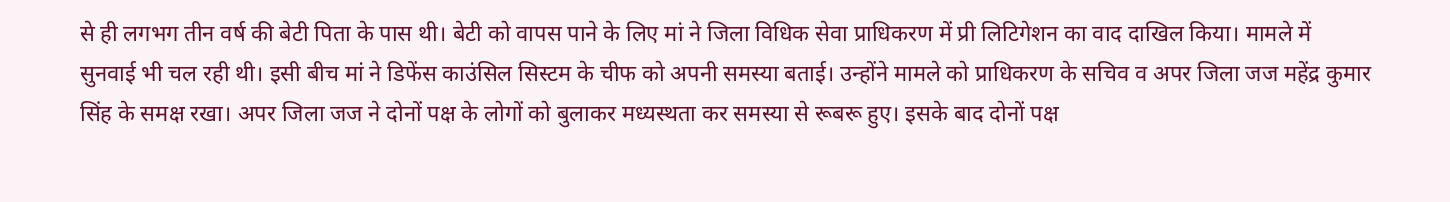से ही लगभग तीन वर्ष की बेटी पिता के पास थी। बेटी को वापस पाने के लिए मां ने जिला विधिक सेवा प्राधिकरण में प्री लिटिगेशन का वाद दाखिल किया। मामले में सुनवाई भी चल रही थी। इसी बीच मां ने डिफेंस काउंसिल सिस्टम के चीफ को अपनी समस्या बताई। उन्होंने मामले को प्राधिकरण के सचिव व अपर जिला जज महेंद्र कुमार सिंह के समक्ष रखा। अपर जिला जज ने दोनों पक्ष के लोगों को बुलाकर मध्यस्थता कर समस्या से रूबरू हुए। इसके बाद दोनों पक्ष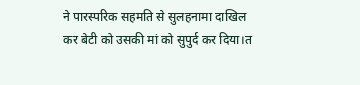ने पारस्परिक सहमति से सुलहनामा दाखिल कर बेटी को उसकी मां को सुपुर्द कर दिया।त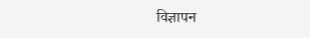विज्ञापन